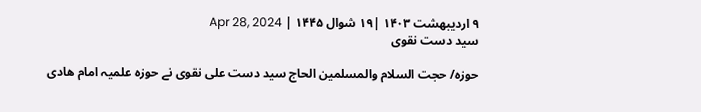۹ اردیبهشت ۱۴۰۳ |۱۹ شوال ۱۴۴۵ | Apr 28, 2024
سید دست نقوی

حوزہ/ حجت السلام والمسلمین الحاج سید دست علی نقوی نے حوزہ علمیہ امام ھادی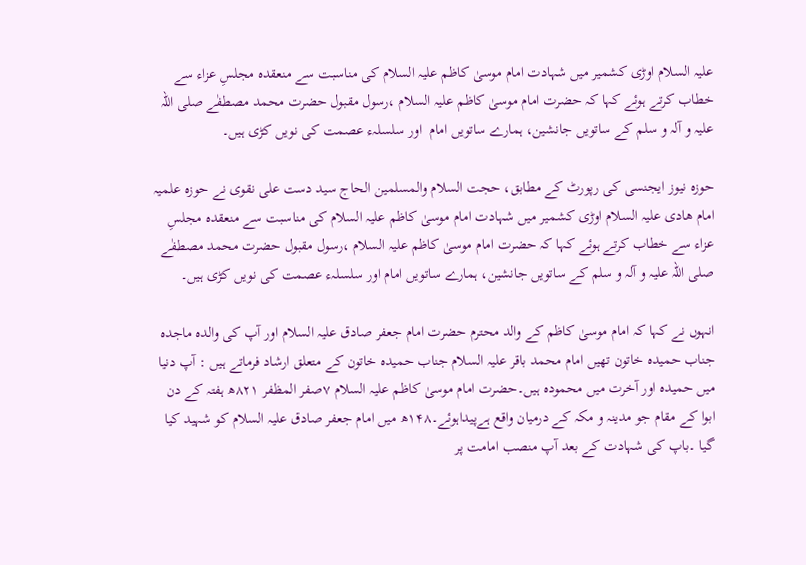علیہ السلام اوڑی کشمیر میں شہادت امام موسیٰ کاظم علیہ السلام کی مناسبت سے منعقدہ مجلسِ عزاء سے خطاب کرتے ہوئے کہا کہ حضرت امام موسیٰ کاظم علیہ السلام ،رسول مقبول حضرت محمد مصطفٰے صلی اللہ علیہ و آلہ و سلم کے ساتویں جانشین، ہمارے ساتویں امام  اور سلسلہء عصمت کی نویں کڑی ہیں۔

حوزہ نیوز ایجنسی کی رپورٹ کے مطابق، حجت السلام والمسلمین الحاج سید دست علی نقوی نے حوزہ علمیہ امام ھادی علیہ السلام اوڑی کشمیر میں شہادت امام موسیٰ کاظم علیہ السلام کی مناسبت سے منعقدہ مجلسِ عزاء سے خطاب کرتے ہوئے کہا کہ حضرت امام موسیٰ کاظم علیہ السلام ،رسول مقبول حضرت محمد مصطفٰے صلی اللہ علیہ و آلہ و سلم کے ساتویں جانشین، ہمارے ساتویں امام اور سلسلہء عصمت کی نویں کڑی ہیں۔

انہوں نے کہا کہ امام موسیٰ کاظم کے والد محترم حضرت امام جعفر صادق علیہ السلام اور آپ کی والدہ ماجدہ جناب حمیدہ خاتون تھیں امام محمد باقر علیہ السلام جناب حمیدہ خاتون کے متعلق ارشاد فرماتے ہیں : آپ دنیا میں حمیدہ اور آخرت میں محمودہ ہیں۔حضرت امام موسیٰ کاظم علیہ السلام ٧صفر المظفر ۸۲۱ھ ہفتہ کے دن ابوا کے مقام جو مدینہ و مکہ کے درمیان واقع ہےپیداہوئے۔۱۴۸ھ میں امام جعفر صادق علیہ السلام کو شہید کیا گیا ۔باپ کی شہادت کے بعد آپ منصب امامت پر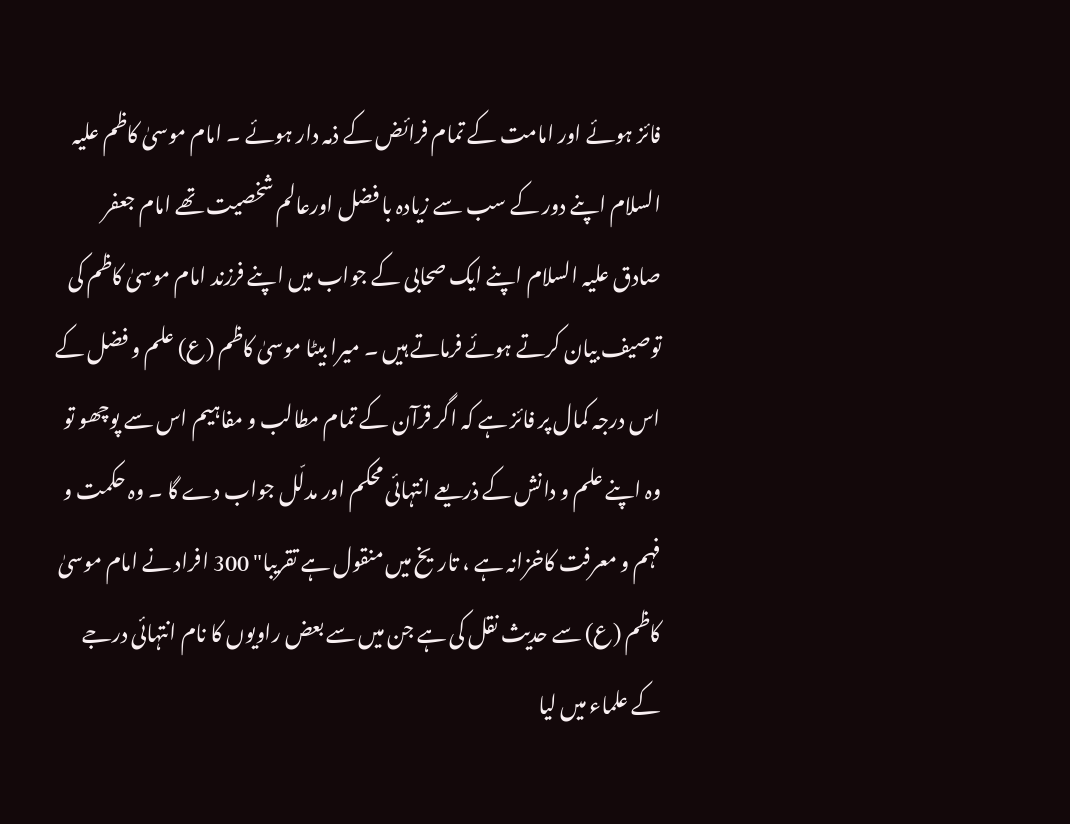فائز ہوئے اور امامت کے تمام فرائض کے ذمہ دار ہوئے ۔ امام موسیٰ کاظم علیہ السلام اپنے دور کے سب سے زیادہ با فضل اورعالم شخصیت تھے امام جعفر صادق علیہ السلام اپنے ایک صحابی کے جواب میں اپنے فرزند امام موسیٰ کاظم کی توصیف بیان کرتے ہوئے فرماتے ہیں ۔ میرا بیٹا موسیٰ کاظم (ع) علم و فضل کے اس درجہ کمال پر فائز ہے کہ اگر قرآن کے تمام مطالب و مفاہیم اس سے پوچھو تو وہ اپنے علم و دانش کے ذریعے انتہائی محکم اور مدلّل جواب دے گا ۔ وہ حکمت و فہم و معرفت کاخزانہ ہے ، تاريخ میں منقول ہے تقریبا" 300 افراد نے امام موسیٰ کاظم (ع) سے حدیث نقل کی ہے جن میں سے بعض راویوں کا نام انتہائی درجے کے علماء میں لیا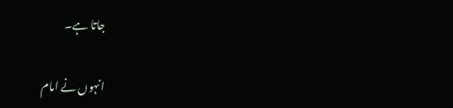جاتا ہے۔

انہوں نے امام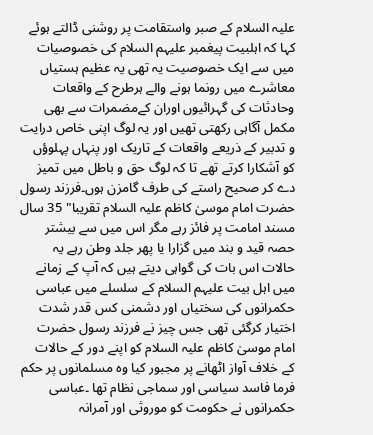علیہ السلام کے صبر واستقامت پر روشنی ڈالتے ہوئے کہا کہ اہلبیت پیغمبر علیہم السلام کی خصوصیات میں سے ایک خصوصیت یہ تھی یہ عظیم ہستیاں معاشرے میں رونما ہونے والے ہرطرح کے واقعات وحادثات کی گہرائیوں اوران کےمضمرات سے بھی مکمل آگاہی رکھتی تھیں اور یہ لوگ اپنی خاص درایت و تدبیر کے ذریعے واقعات کے تاریک اور پنہاں پہلوؤں کو آشکارا کرتے تھے تا کہ لوگ حق و باطل میں تمیز دے کر صحیح راستے کی طرف گامزن ہوں۔فرزند رسول حضرت امام موسیٰ کاظم علیہ السلام تقریبا" 35 سال مسند امامت پر فائز رہے مگر اس میں سے بیشتر حصہ قید و بند میں گزارا یا پھر جلد وطن رہے یہ حالات اس بات کی گواہی دیتے ہیں کہ آپ کے زمانے میں اہل بیت علیہم السلام کے سلسلے میں عباسی حکمرانوں کی سختیاں اور دشمنی کس قدر شدت اختیار کرگئی تھی جس چیز نے فرزند رسول حضرت امام موسیٰ کاظم علیہ السلام کو اپنے دور کے حالات کے خلاف آواز اٹھانے پر مجبور کیا وہ مسلمانوں پر حکم فرما فاسد سیاسی اور سماجی نظام تھا ۔عباسی حکمرانوں نے حکومت کو موروثی اور آمرانہ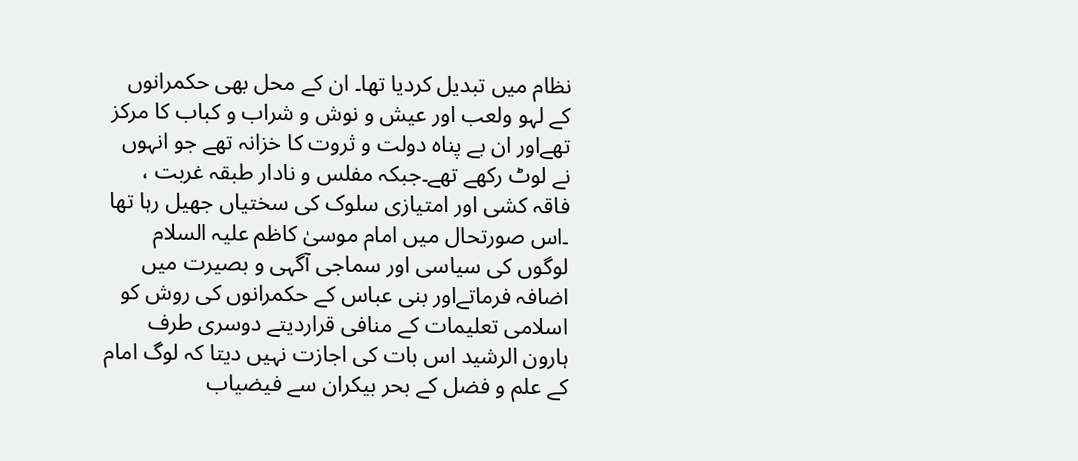نظام میں تبدیل کردیا تھا۔ ان کے محل بھی حکمرانوں کے لہو ولعب اور عیش و نوش و شراب و کباب کا مرکز تھےاور ان بے پناہ دولت و ثروت کا خزانہ تھے جو انہوں نے لوٹ رکھے تھے۔جبکہ مفلس و نادار طبقہ غربت ، فاقہ کشی اور امتیازی سلوک کی سختیاں جھیل رہا تھا ۔اس صورتحال میں امام موسیٰ کاظم علیہ السلام لوگوں کی سیاسی اور سماجی آگہی و بصیرت میں اضافہ فرماتےاور بنی عباس کے حکمرانوں کی روش کو اسلامی تعلیمات کے منافی قراردیتے دوسری طرف ہارون الرشید اس بات کی اجازت نہيں دیتا کہ لوگ امام کے علم و فضل کے بحر بیکران سے فیضیاب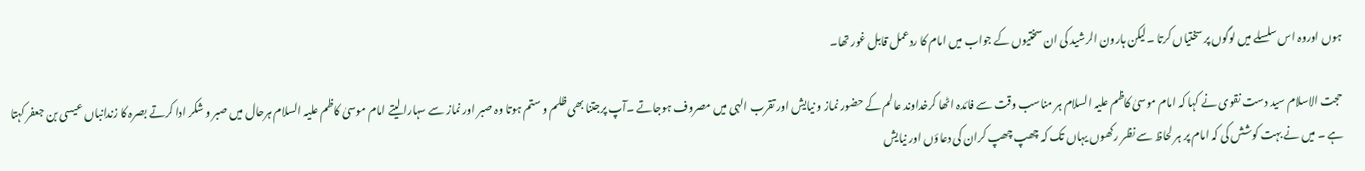ہوں اوروہ اس سلسلے میں لوگوں پر سختیاں کرتا ۔لیکن ہارون الرشید کی ان سختیوں کے جواب میں امام کا ردعمل قابل غور تھا۔

حجت الاسلام سید دست نقوی نے کہا کہ امام موسیٰ کاظم علیہ السلام ہر مناسب وقت سے فائدہ اٹھا کرخداوند عالم کے حضور نماز و نیایش اور تقرب الہی میں مصروف ہوجاتے ۔آپ پرجتنا بھی ظلم و ستم ہوتا وہ صبر اور نماز سے سہارا لیتے امام موسیٰ کاظم علیہ السلام ہرحال میں صبر و شکر ادا کرتے بصرہ کا زندانباں عیسی بن جعفر کہتا ہے ۔ میں نے بہت کوشش کی کہ امام پر ہر لحاظ سے نظر رکھوں یہاں تک کہ چھپ چھپ کران کی دعاؤں اور نیایش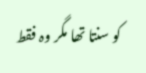کو سنتا تھا مگر وہ فقط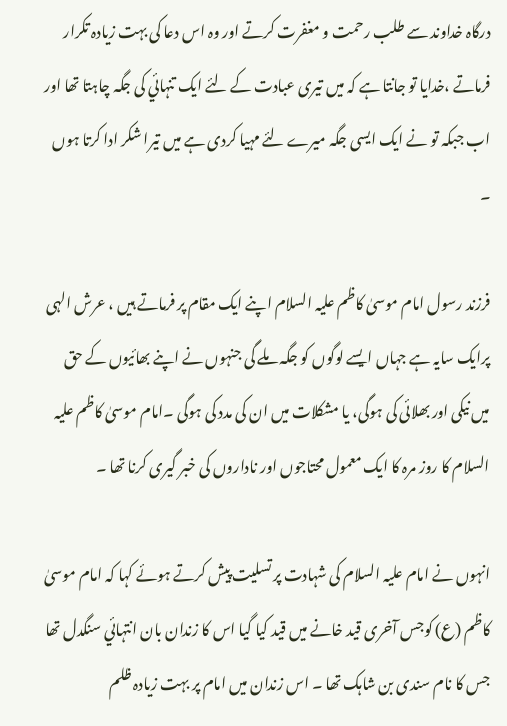درگاہ خداوند سے طلب رحمت و مغفرت کرتے اور وہ اس دعا کی بہت زيادہ تکرار فرماتے ،خدایا تو جانتا ہے کہ میں تیری عبادت کے لئے ایک تنہائي کی جگہ چاہتا تھا اور اب جبکہ تو نے ایک ایسی جگہ میرے لئے مہیا کردی ہے میں تیرا شکر ادا کرتا ہوں ۔

فرزند رسول امام موسیٰ کاظم علیہ السلام اپنے ایک مقام پر فرماتے ہیں ، عرش الہی پرایک سایہ ہے جہاں ایسے لوگوں کو جگہ ملے گی جنہوں نے اپنے بھائیوں کے حق میں نیکی اور بھلائی کی ہوگی، یا مشکلات میں ان کی مدد کی ہوگی ۔امام موسیٰ کاظم علیہ السلام کا روز مرہ کا ایک معمول محتاجوں اور ناداروں کی خبر گیری کرنا تھا ۔

انہوں نے امام علیہ السلام کی شہادت پر تسلیت پیش کرتے ہوئے کہا کہ امام موسیٰ کاظم (ع) کوجس آخری قید خانے میں قید کیا گيا اس کا زندان بان انتہائي سنگدل تھا جس کا نام سندی بن شاہک تھا ۔ اس زندان میں امام پر بہت زیادہ ظلم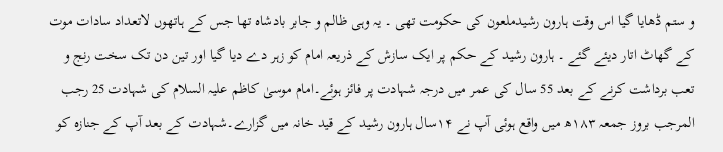و ستم ڈھایا گيا اس وقت ہارون رشیدملعون کی حکومت تھی ۔ یہ وہی ظالم و جابر بادشاہ تھا جس کے ہاتھوں لاتعداد سادات موت کے گھاٹ اتار دیئے گئے ۔ ہارون رشید کے حکم پر ایک سازش کے ذریعہ امام کو زہر دے دیا گیا اور تین دن تک سخت رنج و تعب برداشت کرنے کے بعد 55 سال کی عمر میں درجہ شہادت پر فائز ہوئے۔امام موسیٰ کاظم علیہ السلام کی شہادت 25 رجب المرجب بروز جمعہ ۱۸۳ھ میں واقع ہوئی آپ نے ۱۴سال ہارون رشید کے قید خانہ میں گزارے۔شہادت کے بعد آپ کے جنازہ کو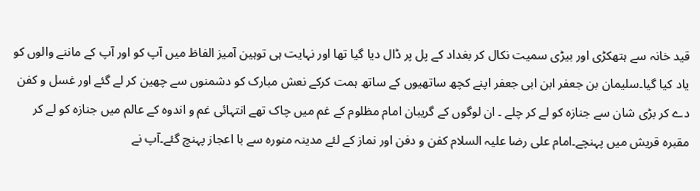قید خانہ سے ہتھکڑی اور بیڑی سمیت نکال کر بغداد کے پل پر ڈال دیا گیا تھا اور نہایت ہی توہین آمیز الفاظ میں آپ کو اور آپ کے ماننے والوں کو یاد کیا گیا۔سلیمان بن جعفر ابن ابی جعفر اپنے کچھ ساتھیوں کے ساتھ ہمت کرکے نعش مبارک کو دشمنوں سے چھین کر لے گئے اور غسل و کفن دے کر بڑی شان سے جنازہ کو لے کر چلے ۔ ان لوگوں کے گریبان امام مظلوم کے غم میں چاک تھے انتہائی غم و اندوہ کے عالم میں جنازہ کو لے کر مقبرہ قریش میں پہنچے۔امام علی رضا علیہ السلام کفن و دفن اور نماز کے لئے مدینہ منورہ سے با اعجاز پہنچ گئے۔آپ نے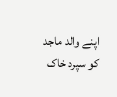اپنے والد ماجد کو سپرد خاک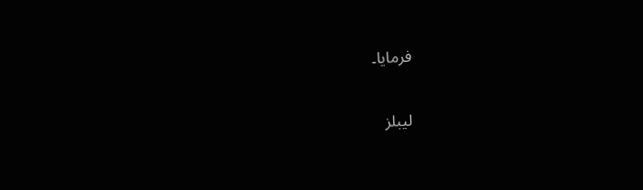فرمایا۔

لیبلز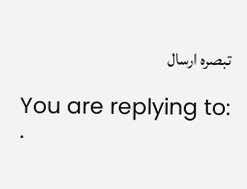تبصرہ ارسال

You are replying to: .